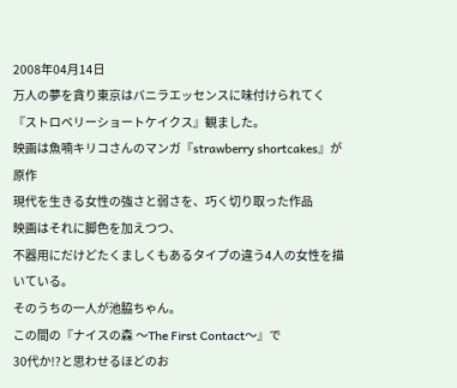2008年04月14日
万人の夢を貪り東京はバニラエッセンスに味付けられてく
『ストロベリーショートケイクス』観ました。
映画は魚喃キリコさんのマンガ『strawberry shortcakes』が原作
現代を生きる女性の強さと弱さを、巧く切り取った作品
映画はそれに脚色を加えつつ、
不器用にだけどたくましくもあるタイプの違う4人の女性を描いている。
そのうちの一人が池脇ちゃん。
この間の『ナイスの森 〜The First Contact〜』で
30代か!?と思わせるほどのお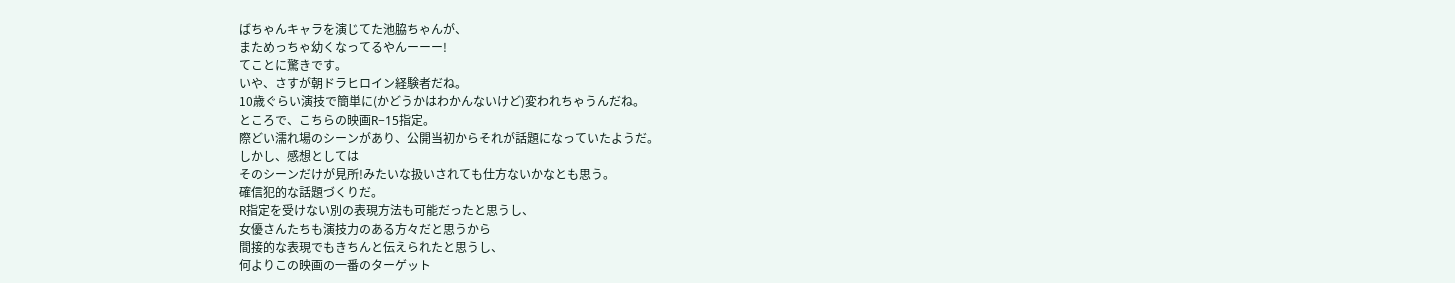ばちゃんキャラを演じてた池脇ちゃんが、
まためっちゃ幼くなってるやんーーー!
てことに驚きです。
いや、さすが朝ドラヒロイン経験者だね。
10歳ぐらい演技で簡単に(かどうかはわかんないけど)変われちゃうんだね。
ところで、こちらの映画R−15指定。
際どい濡れ場のシーンがあり、公開当初からそれが話題になっていたようだ。
しかし、感想としては
そのシーンだけが見所!みたいな扱いされても仕方ないかなとも思う。
確信犯的な話題づくりだ。
R指定を受けない別の表現方法も可能だったと思うし、
女優さんたちも演技力のある方々だと思うから
間接的な表現でもきちんと伝えられたと思うし、
何よりこの映画の一番のターゲット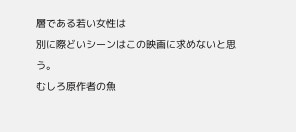層である若い女性は
別に際どいシーンはこの映画に求めないと思う。
むしろ原作者の魚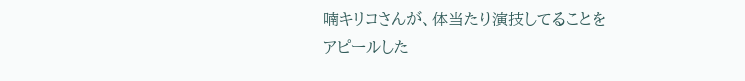喃キリコさんが、体当たり演技してることを
アピールした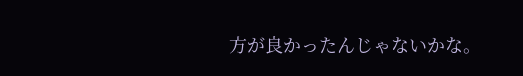方が良かったんじゃないかな。